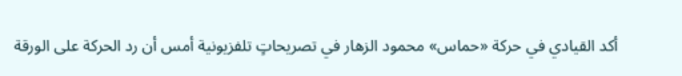أكد القيادي في حركة «حماس» محمود الزهار في تصريحاتٍ تلفزيونية أمس أن رد الحركة على الورقة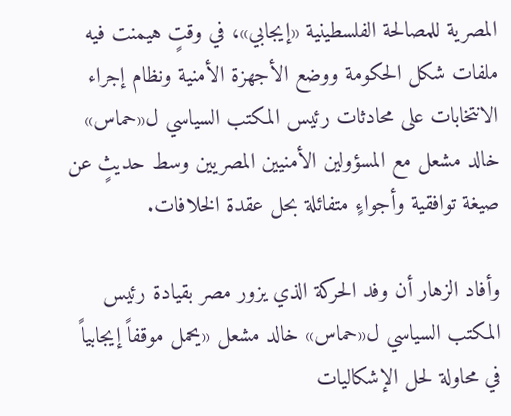المصرية للمصالحة الفلسطينية «إيجابي»، في وقتٍ هيمنت فيه ملفات شكل الحكومة ووضع الأجهزة الأمنية ونظام إجراء الانتخابات على محادثات رئيس المكتب السياسي ل«حماس» خالد مشعل مع المسؤولين الأمنيين المصريين وسط حديثٍ عن صيغة توافقية وأجواءٍ متفائلة بحل عقدة الخلافات.

وأفاد الزهار أن وفد الحركة الذي يزور مصر بقيادة رئيس المكتب السياسي ل«حماس» خالد مشعل «يحمل موقفاً إيجابياً في محاولة لحل الإشكاليات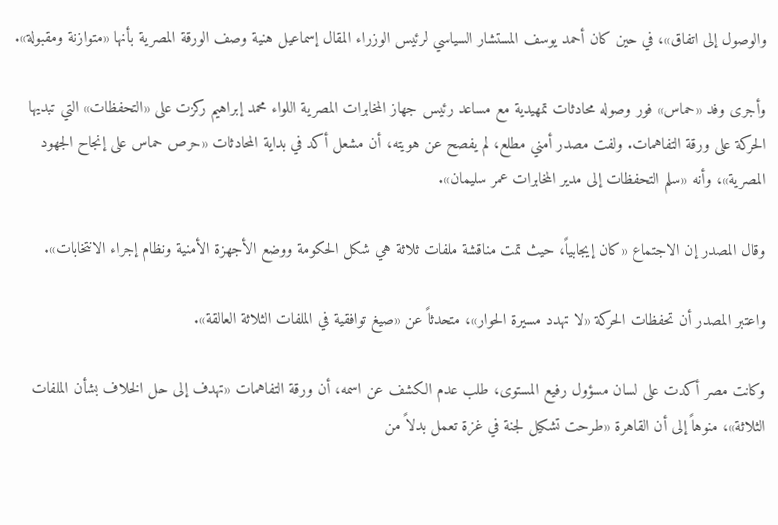والوصول إلى اتفاق»، في حين كان أحمد يوسف المستشار السياسي لرئيس الوزراء المقال إسماعيل هنية وصف الورقة المصرية بأنها «متوازنة ومقبولة».

وأجرى وفد «حماس» فور وصوله محادثات تمهيدية مع مساعد رئيس جهاز المخابرات المصرية اللواء محمد إبراهيم ركزت على «التحفظات» التي تبديها الحركة على ورقة التفاهمات. ولفت مصدر أمني مطلع، لم يفصح عن هويته، أن مشعل أكد في بداية المحادثات «حرص حماس على إنجاح الجهود المصرية»، وأنه «سلم التحفظات إلى مدير المخابرات عمر سليمان».

وقال المصدر إن الاجتماع «كان إيجابياً، حيث تمت مناقشة ملفات ثلاثة هي شكل الحكومة ووضع الأجهزة الأمنية ونظام إجراء الانتخابات».

واعتبر المصدر أن تحفظات الحركة «لا تهدد مسيرة الحوار»، متحدثاً عن «صيغ توافقية في الملفات الثلاثة العالقة».

وكانت مصر أكدت على لسان مسؤول رفيع المستوى، طلب عدم الكشف عن اسمه، أن ورقة التفاهمات «تهدف إلى حل الخلاف بشأن الملفات الثلاثة»، منوهاً إلى أن القاهرة «طرحت تشكيل لجنة في غزة تعمل بدلاً من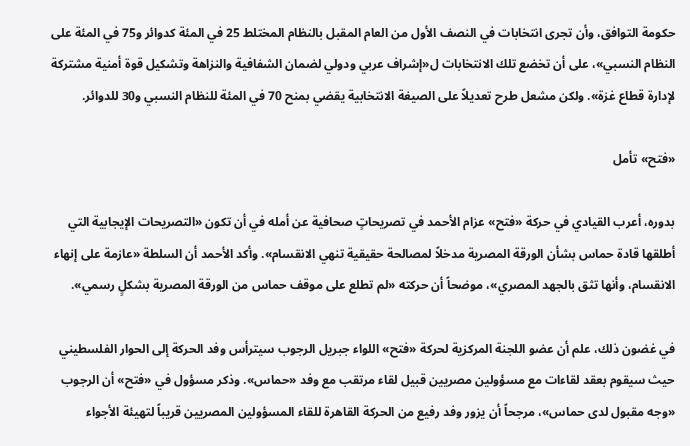حكومة التوافق، وأن تجرى انتخابات في النصف الأول من العام المقبل بالنظام المختلط 25 في المئة كدوائر و75 في المئة على النظام النسبي»، على أن تخضع تلك الانتخابات ل«إشراف عربي ودولي لضمان الشفافية والنزاهة وتشكيل قوة أمنية مشتركة لإدارة قطاع غزة». ولكن مشعل طرح تعديلاً على الصيغة الانتخابية يقضي بمنح 70 في المئة للنظام النسبي و30 للدوائر.

«فتح» تأمل

بدوره، أعرب القيادي في حركة «فتح» عزام الأحمد في تصريحاتٍ صحافية عن أمله في أن تكون «التصريحات الإيجابية التي أطلقها قادة حماس بشأن الورقة المصرية مدخلاً لمصالحة حقيقية تنهي الانقسام». وأكد الأحمد أن السلطة «عازمة على إنهاء الانقسام، وأنها تثق بالجهد المصري»، موضحاً أن حركته «لم تطلع على موقف حماس من الورقة المصرية بشكلٍ رسمي».

في غضون ذلك، علم أن عضو اللجنة المركزية لحركة «فتح» اللواء جبريل الرجوب سيترأس وفد الحركة إلى الحوار الفلسطيني حيث سيقوم بعقد لقاءات مع مسؤولين مصريين قبيل لقاء مرتقب مع وفد «حماس». وذكر مسؤول في «فتح» أن الرجوب «وجه مقبول لدى حماس»، مرجحاً أن يزور وفد رفيع من الحركة القاهرة للقاء المسؤولين المصريين قريباً لتهيئة الأجواء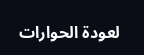لعودة الحوارات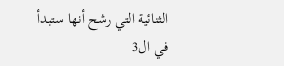الثنائية التي رشح أنها ستبدأ في ال3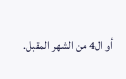أو ال4 من الشهر المقبل.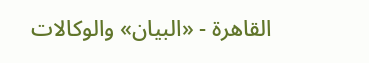القاهرة - «البيان» والوكالات